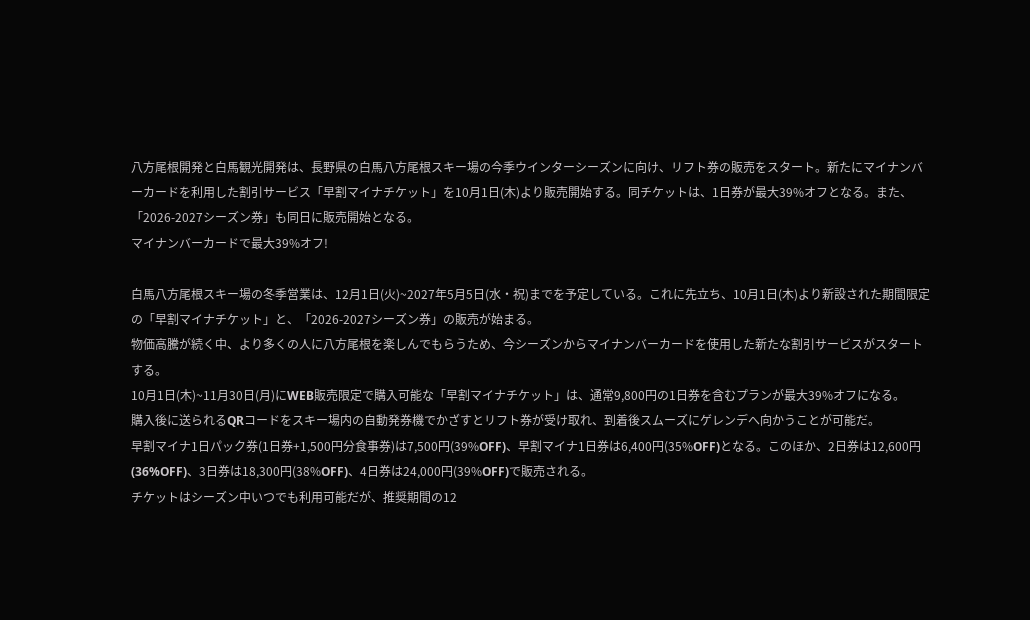八方尾根開発と白馬観光開発は、長野県の白馬八方尾根スキー場の今季ウインターシーズンに向け、リフト券の販売をスタート。新たにマイナンバーカードを利用した割引サービス「早割マイナチケット」を10月1日(木)より販売開始する。同チケットは、1日券が最大39%オフとなる。また、「2026-2027シーズン券」も同日に販売開始となる。
マイナンバーカードで最大39%オフ!

白馬八方尾根スキー場の冬季営業は、12月1日(火)~2027年5月5日(水・祝)までを予定している。これに先立ち、10月1日(木)より新設された期間限定の「早割マイナチケット」と、「2026-2027シーズン券」の販売が始まる。
物価高騰が続く中、より多くの人に八方尾根を楽しんでもらうため、今シーズンからマイナンバーカードを使用した新たな割引サービスがスタートする。
10月1日(木)~11月30日(月)にWEB販売限定で購入可能な「早割マイナチケット」は、通常9,800円の1日券を含むプランが最大39%オフになる。
購入後に送られるQRコードをスキー場内の自動発券機でかざすとリフト券が受け取れ、到着後スムーズにゲレンデへ向かうことが可能だ。
早割マイナ1日パック券(1日券+1,500円分食事券)は7,500円(39%OFF)、早割マイナ1日券は6,400円(35%OFF)となる。このほか、2日券は12,600円(36%OFF)、3日券は18,300円(38%OFF)、4日券は24,000円(39%OFF)で販売される。
チケットはシーズン中いつでも利用可能だが、推奨期間の12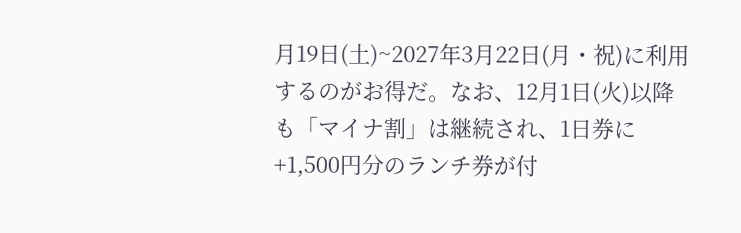月19日(土)~2027年3月22日(月・祝)に利用するのがお得だ。なお、12月1日(火)以降も「マイナ割」は継続され、1日券に+1,500円分のランチ券が付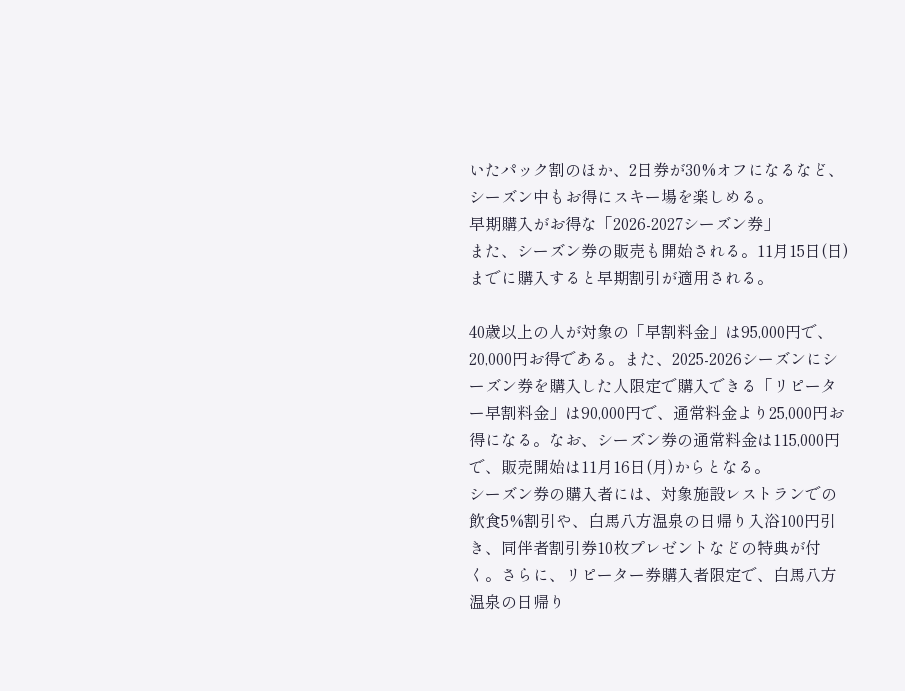いたパック割のほか、2日券が30%オフになるなど、シーズン中もお得にスキー場を楽しめる。
早期購入がお得な「2026-2027シーズン券」
また、シーズン券の販売も開始される。11月15日(日)までに購入すると早期割引が適用される。

40歳以上の人が対象の「早割料金」は95,000円で、20,000円お得である。また、2025-2026シーズンにシーズン券を購入した人限定で購入できる「リピーター早割料金」は90,000円で、通常料金より25,000円お得になる。なお、シーズン券の通常料金は115,000円で、販売開始は11月16日(月)からとなる。
シーズン券の購入者には、対象施設レストランでの飲食5%割引や、白馬八方温泉の日帰り入浴100円引き、同伴者割引券10枚プレゼントなどの特典が付く。さらに、リピーター券購入者限定で、白馬八方温泉の日帰り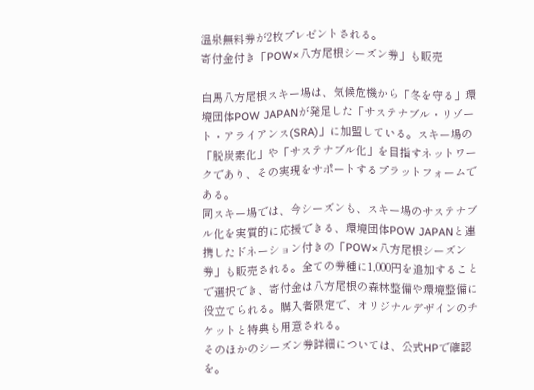温泉無料券が2枚プレゼントされる。
寄付金付き「POW×八方尾根シーズン券」も販売

白馬八方尾根スキー場は、気候危機から「冬を守る」環境団体POW JAPANが発足した「サステナブル・リゾート・アライアンス(SRA)」に加盟している。スキー場の「脱炭素化」や「サステナブル化」を目指すネットワークであり、その実現をサポートするプラットフォームである。
同スキー場では、今シーズンも、スキー場のサステナブル化を実質的に応援できる、環境団体POW JAPANと連携したドネーション付きの「POW×八方尾根シーズン券」も販売される。全ての券種に1,000円を追加することで選択でき、寄付金は八方尾根の森林整備や環境整備に役立てられる。購入者限定で、オリジナルデザインのチケットと特典も用意される。
そのほかのシーズン券詳細については、公式HPで確認を。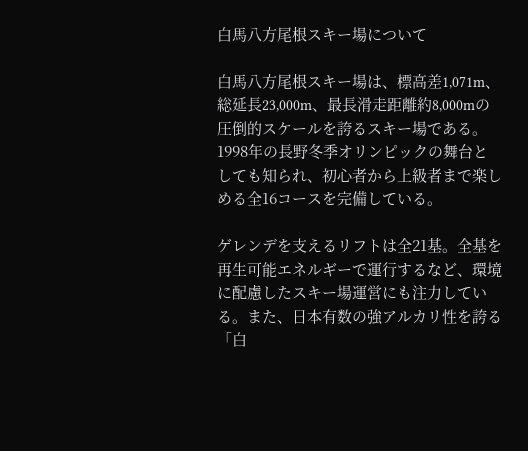白馬八方尾根スキー場について

白馬八方尾根スキー場は、標高差1,071m、総延長23,000m、最長滑走距離約8,000mの圧倒的スケールを誇るスキー場である。1998年の長野冬季オリンピックの舞台としても知られ、初心者から上級者まで楽しめる全16コースを完備している。

ゲレンデを支えるリフトは全21基。全基を再生可能エネルギーで運行するなど、環境に配慮したスキー場運営にも注力している。また、日本有数の強アルカリ性を誇る「白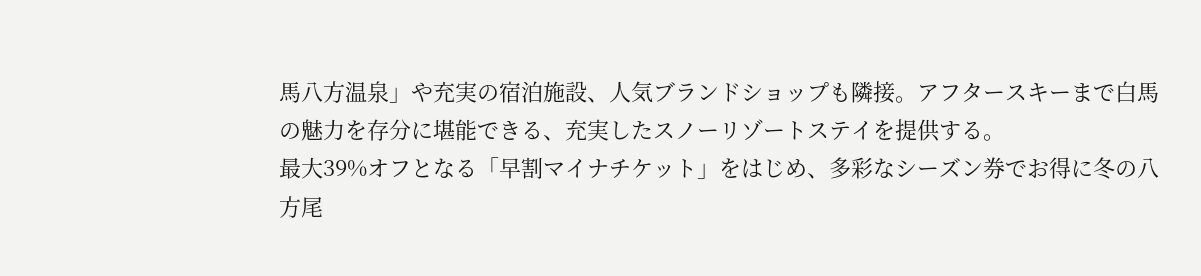馬八方温泉」や充実の宿泊施設、人気ブランドショップも隣接。アフタースキーまで白馬の魅力を存分に堪能できる、充実したスノーリゾートステイを提供する。
最大39%オフとなる「早割マイナチケット」をはじめ、多彩なシーズン券でお得に冬の八方尾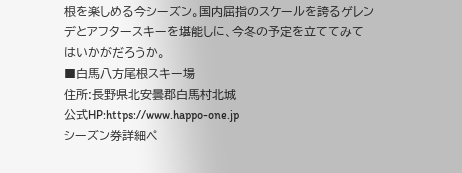根を楽しめる今シーズン。国内屈指のスケールを誇るゲレンデとアフタースキーを堪能しに、今冬の予定を立ててみてはいかがだろうか。
■白馬八方尾根スキー場
住所:長野県北安曇郡白馬村北城
公式HP:https://www.happo-one.jp
シーズン券詳細ペ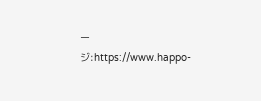ージ:https://www.happo-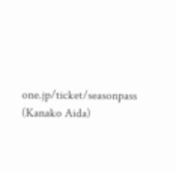one.jp/ticket/seasonpass
(Kanako Aida)